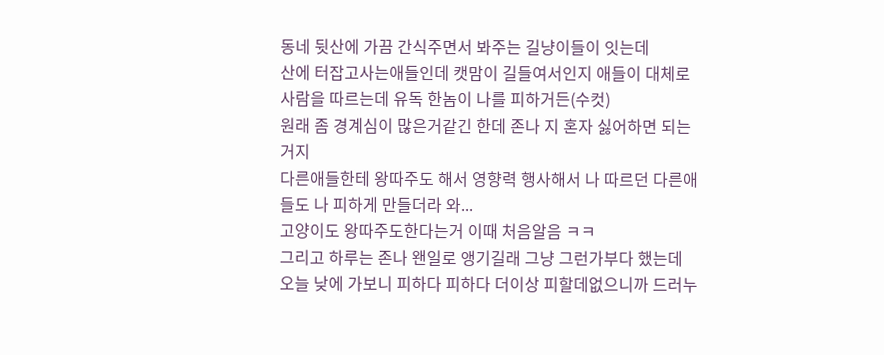동네 뒷산에 가끔 간식주면서 봐주는 길냥이들이 잇는데
산에 터잡고사는애들인데 캣맘이 길들여서인지 애들이 대체로 사람을 따르는데 유독 한놈이 나를 피하거든(수컷)
원래 좀 경계심이 많은거같긴 한데 존나 지 혼자 싫어하면 되는거지
다른애들한테 왕따주도 해서 영향력 행사해서 나 따르던 다른애들도 나 피하게 만들더라 와...
고양이도 왕따주도한다는거 이때 처음알음 ㅋㅋ
그리고 하루는 존나 왠일로 앵기길래 그냥 그런가부다 했는데
오늘 낮에 가보니 피하다 피하다 더이상 피할데없으니까 드러누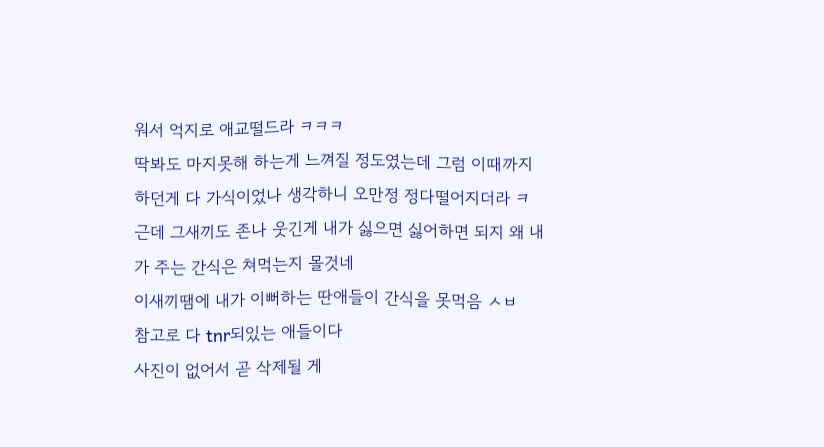워서 억지로 애교떨드라 ㅋㅋㅋ
딱봐도 마지못해 하는게 느껴질 정도였는데 그럼 이때까지 하던게 다 가식이었나 생각하니 오만정 정다떨어지더라 ㅋ
근데 그새끼도 존나 웃긴게 내가 싫으면 싫어하면 되지 왜 내가 주는 간식은 쳐먹는지 몰것네
이새끼땜에 내가 이뻐하는 딴애들이 간식을 못먹음 ㅅㅂ
참고로 다 tnr되있는 애들이다
사진이 없어서 곧 삭제될 게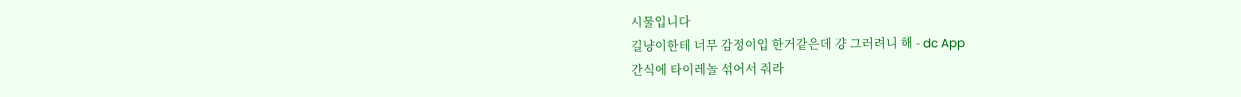시물입니다
길냥이한테 너무 감정이입 한거같은데 걍 그러려니 해 - dc App
간식에 타이레놀 섞어서 줘라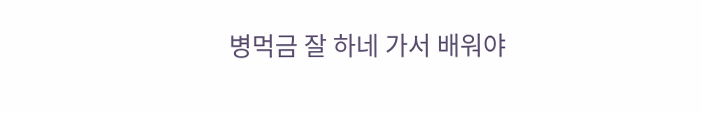병먹금 잘 하네 가서 배워야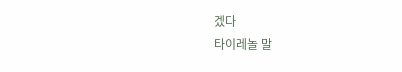겠다
타이레놀 말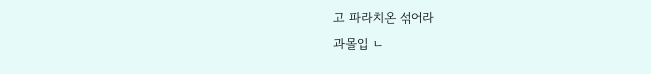고 파라치온 섞어라
과몰입 ㄴ